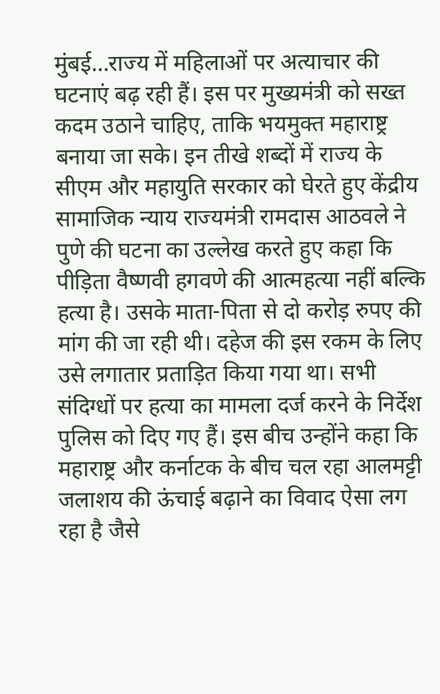मुंबई…राज्य में महिलाओं पर अत्याचार की घटनाएं बढ़ रही हैं। इस पर मुख्यमंत्री को सख्त कदम उठाने चाहिए, ताकि भयमुक्त महाराष्ट्र बनाया जा सके। इन तीखे शब्दों में राज्य के सीएम और महायुति सरकार को घेरते हुए केंद्रीय सामाजिक न्याय राज्यमंत्री रामदास आठवले ने पुणे की घटना का उल्लेख करते हुए कहा कि पीड़िता वैष्णवी हगवणे की आत्महत्या नहीं बल्कि हत्या है। उसके माता-पिता से दो करोड़ रुपए की मांग की जा रही थी। दहेज की इस रकम के लिए उसे लगातार प्रताड़ित किया गया था। सभी संदिग्धों पर हत्या का मामला दर्ज करने के निर्देश पुलिस को दिए गए हैं। इस बीच उन्होंने कहा कि महाराष्ट्र और कर्नाटक के बीच चल रहा आलमट्टी जलाशय की ऊंचाई बढ़ाने का विवाद ऐसा लग रहा है जैसे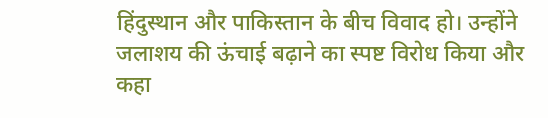हिंदुस्थान और पाकिस्तान के बीच विवाद हो। उन्होंने जलाशय की ऊंचाई बढ़ाने का स्पष्ट विरोध किया और कहा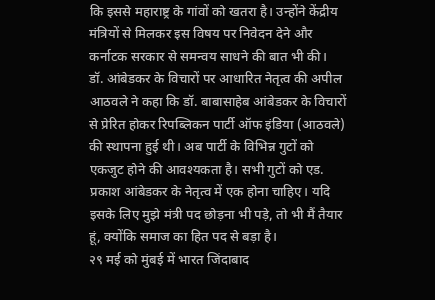कि इससे महाराष्ट्र के गांवों को खतरा है। उन्होंने केंद्रीय मंत्रियों से मिलकर इस विषय पर निवेदन देने और कर्नाटक सरकार से समन्वय साधने की बात भी की।
डॉ. आंबेडकर के विचारों पर आधारित नेतृत्व की अपील
आठवले ने कहा कि डॉ. बाबासाहेब आंबेडकर के विचारों से प्रेरित होकर रिपब्लिकन पार्टी ऑफ इंडिया (आठवले) की स्थापना हुई थी। अब पार्टी के विभिन्न गुटों को एकजुट होने की आवश्यकता है। सभी गुटों को एड. प्रकाश आंबेडकर के नेतृत्व में एक होना चाहिए। यदि इसके लिए मुझे मंत्री पद छोड़ना भी पड़े, तो भी मैं तैयार हूं, क्योंकि समाज का हित पद से बड़ा है।
२९ मई को मुंबई में भारत जिंदाबाद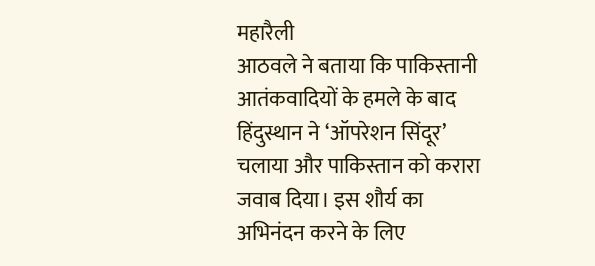महारैली
आठवले ने बताया कि पाकिस्तानी आतंकवादियों के हमले के बाद हिंदुस्थान ने ‘ऑपरेशन सिंदूर’ चलाया और पाकिस्तान को करारा जवाब दिया। इस शौर्य का अभिनंदन करने के लिए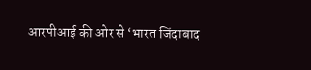आरपीआई की ओर से ‘भारत जिंदाबाद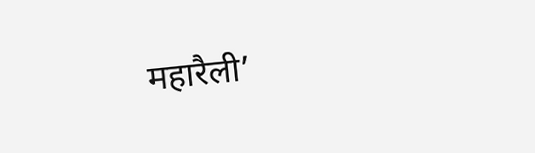महारैली’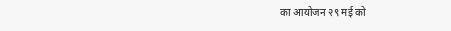का आयोजन २९ मई को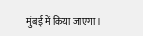मुंबई में किया जाएगा।